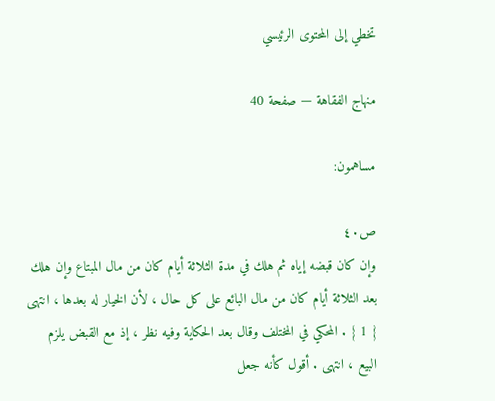تخطي إلى المحتوى الرئيسي

منهاج الفقاهة — صفحة 40

مساهمون:

ص٤٠
وإن كان قبضه إياه ثم هلك في مدة الثلاثة أيام كان من مال المبتاع وإن هلك بعد الثلاثة أيام كان من مال البائع على كل حال ، لأن الخيار له بعدها ، انتهى { 1 } . المحكي في المختلف وقال بعد الحكاية وفيه نظر ، إذ مع القبض يلزم البيع ، انتهى . أقول كأنه جعل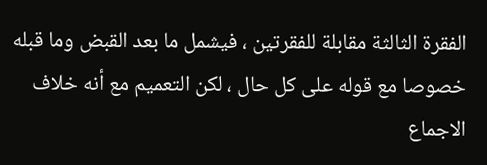الفقرة الثالثة مقابلة للفقرتين ، فيشمل ما بعد القبض وما قبله خصوصا مع قوله على كل حال ، لكن التعميم مع أنه خلاف الاجماع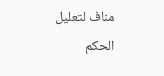مناف لتعليل الحكم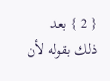{ 2 } بعد ذلك بقوله لأن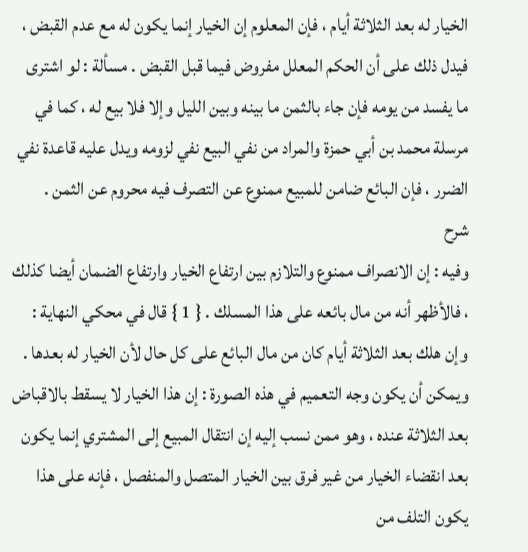الخيار له بعد الثلاثة أيام ، فإن المعلوم إن الخيار إنما يكون له مع عدم القبض ، فيدل ذلك على أن الحكم المعلل مفروض فيما قبل القبض . مسألة : لو اشترى ما يفسد من يومه فإن جاء بالثمن ما بينه وبين الليل وإلا فلا بيع له ، كما في مرسلة محمد بن أبي حمزة والمراد من نفي البيع نفي لزومه ويدل عليه قاعدة نفي الضرر ، فإن البائع ضامن للمبيع ممنوع عن التصرف فيه محروم عن الثمن .
شرح
وفيه : إن الانصراف ممنوع والتلازم بين ارتفاع الخيار وارتفاع الضمان أيضا كذلك ، فالأظهر أنه من مال بائعه على هذا المسلك . { 1 } قال في محكي النهاية : وإن هلك بعد الثلاثة أيام كان من مال البائع على كل حال لأن الخيار له بعدها . ويمكن أن يكون وجه التعميم في هذه الصورة : إن هذا الخيار لا يسقط بالاقباض بعد الثلاثة عنده ، وهو ممن نسب إليه إن انتقال المبيع إلى المشتري إنما يكون بعد انقضاء الخيار من غير فرق بين الخيار المتصل والمنفصل ، فإنه على هذا يكون التلف من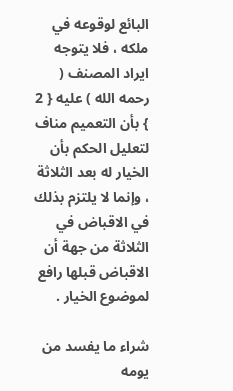البائع لوقوعه في ملكه ، فلا يتوجه ايراد المصنف ( رحمه الله ) عليه { 2 } بأن التعميم مناف لتعليل الحكم بأن الخيار له بعد الثلاثة ، وإنما لا يلتزم بذلك في الاقباض في الثلاثة من جهة أن الاقباض قبلها رافع لموضوع الخيار .

شراء ما يفسد من يومه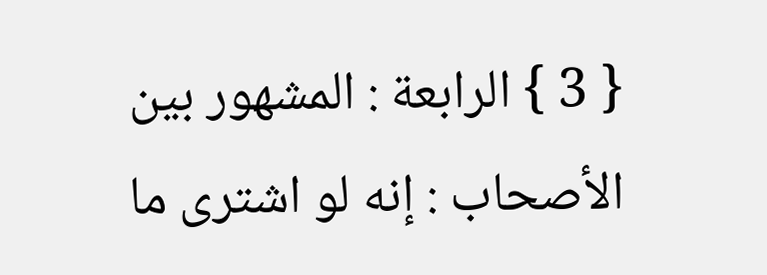{ 3 } الرابعة : المشهور بين الأصحاب : إنه لو اشترى ما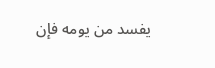يفسد من يومه فإن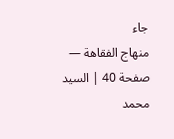جاء
منهاج الفقاهة — صفحة 40 | السيد محمد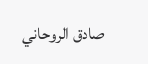صادق الروحاني